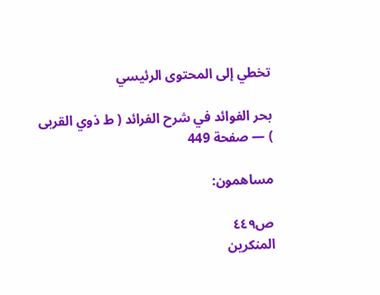تخطي إلى المحتوى الرئيسي

بحر الفوائد في شرح الفرائد ( ط ذوي القربى ) — صفحة 449

مساهمون:

ص٤٤٩
المنكرين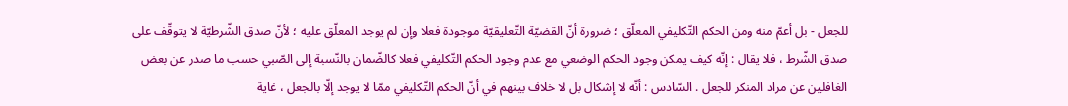للجعل - بل أعمّ منه ومن الحكم التّكليفي المعلّق ؛ ضرورة أنّ القضيّة التّعليقيّة موجودة فعلا وإن لم يوجد المعلّق عليه ؛ لأنّ صدق الشّرطيّة لا يتوقّف على صدق الشّرط ، فلا يقال : إنّه كيف يمكن وجود الحكم الوضعي مع عدم وجود الحكم التّكليفي فعلا كالضّمان بالنّسبة إلى الصّبي حسب ما صدر عن بعض الغافلين عن مراد المنكر للجعل . السّادس : أنّه لا إشكال بل لا خلاف بينهم في أنّ الحكم التّكليفي ممّا لا يوجد إلّا بالجعل ، غاية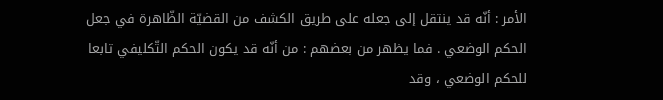الأمر : أنّه قد ينتقل إلى جعله على طريق الكشف من القضيّة الظّاهرة في جعل الحكم الوضعي . فما يظهر من بعضهم : من أنّه قد يكون الحكم التّكليفي تابعا للحكم الوضعي ، وقد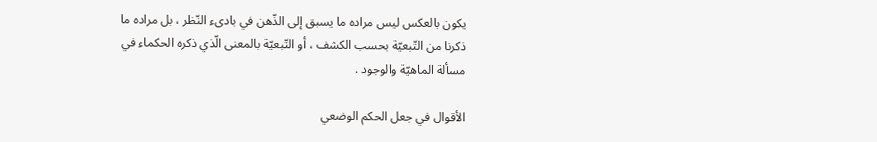يكون بالعكس ليس مراده ما يسبق إلى الذّهن في بادىء النّظر ، بل مراده ما ذكرنا من التّبعيّة بحسب الكشف ، أو التّبعيّة بالمعنى الّذي ذكره الحكماء في مسألة الماهيّة والوجود .

الأقوال في جعل الحكم الوضعي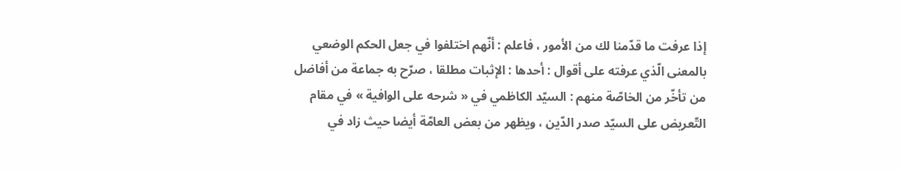إذا عرفت ما قدّمنا لك من الأمور ، فاعلم : أنّهم اختلفوا في جعل الحكم الوضعي بالمعنى الّذي عرفته على أقوال : أحدها : الإثبات مطلقا ، صرّح به جماعة من أفاضل من تأخّر من الخاصّة منهم : السيّد الكاظمي في « شرحه على الوافية » في مقام التّعريض على السيّد صدر الدّين ، ويظهر من بعض العامّة أيضا حيث زاد في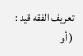تعريف الفقه قيد : ( أو